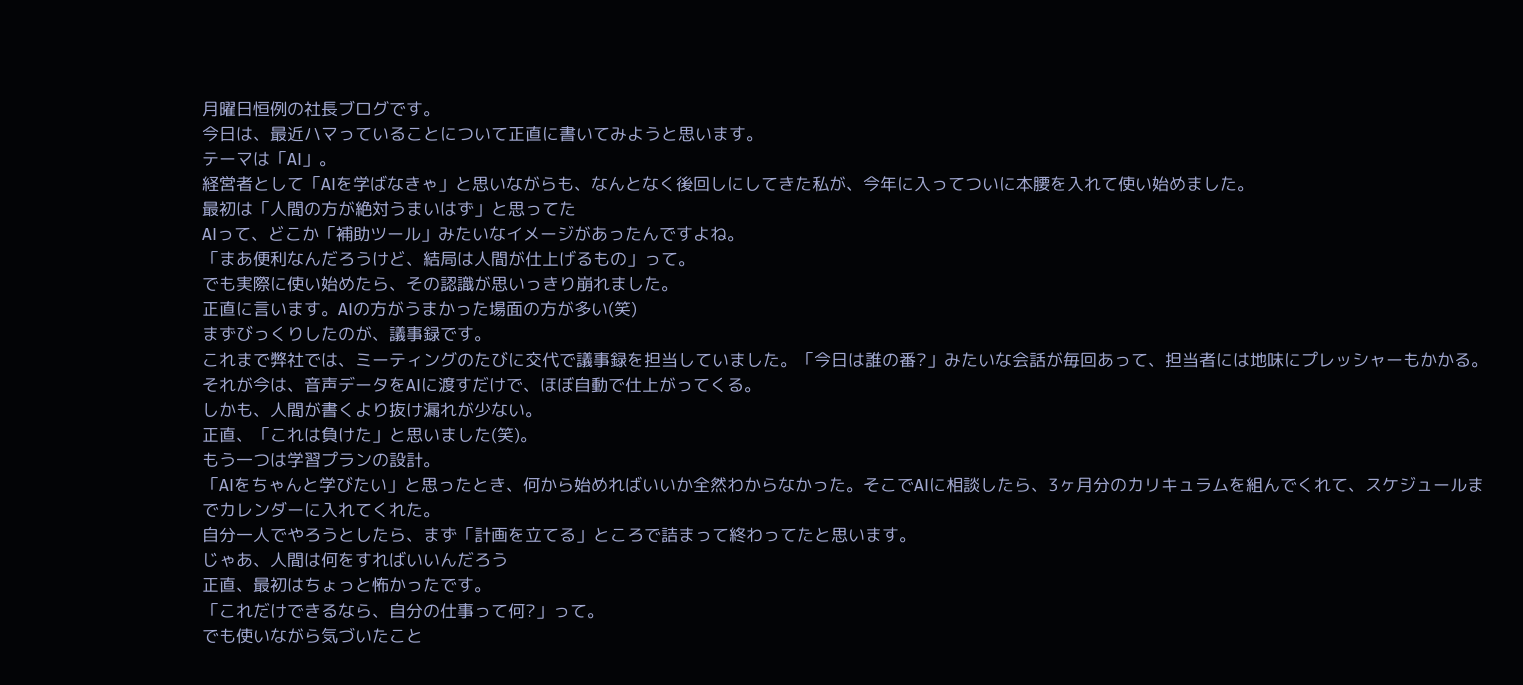月曜日恒例の社長ブログです。
今日は、最近ハマっていることについて正直に書いてみようと思います。
テーマは「AI」。
経営者として「AIを学ばなきゃ」と思いながらも、なんとなく後回しにしてきた私が、今年に入ってついに本腰を入れて使い始めました。
最初は「人間の方が絶対うまいはず」と思ってた
AIって、どこか「補助ツール」みたいなイメージがあったんですよね。
「まあ便利なんだろうけど、結局は人間が仕上げるもの」って。
でも実際に使い始めたら、その認識が思いっきり崩れました。
正直に言います。AIの方がうまかった場面の方が多い(笑)
まずびっくりしたのが、議事録です。
これまで弊社では、ミーティングのたびに交代で議事録を担当していました。「今日は誰の番?」みたいな会話が毎回あって、担当者には地味にプレッシャーもかかる。
それが今は、音声データをAIに渡すだけで、ほぼ自動で仕上がってくる。
しかも、人間が書くより抜け漏れが少ない。
正直、「これは負けた」と思いました(笑)。
もう一つは学習プランの設計。
「AIをちゃんと学びたい」と思ったとき、何から始めればいいか全然わからなかった。そこでAIに相談したら、3ヶ月分のカリキュラムを組んでくれて、スケジュールまでカレンダーに入れてくれた。
自分一人でやろうとしたら、まず「計画を立てる」ところで詰まって終わってたと思います。
じゃあ、人間は何をすればいいんだろう
正直、最初はちょっと怖かったです。
「これだけできるなら、自分の仕事って何?」って。
でも使いながら気づいたこと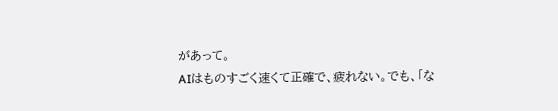があって。
AIはものすごく速くて正確で、疲れない。でも、「な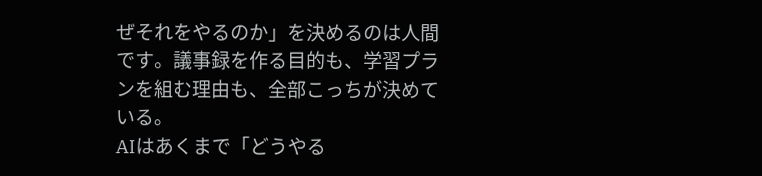ぜそれをやるのか」を決めるのは人間です。議事録を作る目的も、学習プランを組む理由も、全部こっちが決めている。
AIはあくまで「どうやる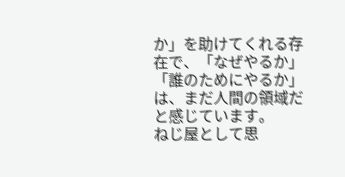か」を助けてくれる存在で、「なぜやるか」「誰のためにやるか」は、まだ人間の領域だと感じています。
ねじ屋として思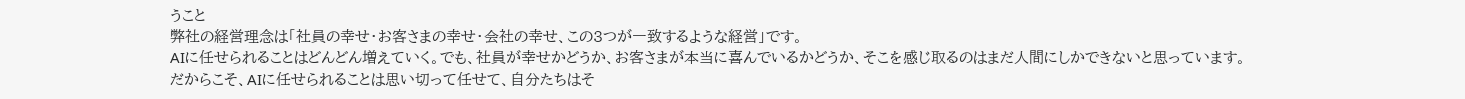うこと
弊社の経営理念は「社員の幸せ・お客さまの幸せ・会社の幸せ、この3つが一致するような経営」です。
AIに任せられることはどんどん増えていく。でも、社員が幸せかどうか、お客さまが本当に喜んでいるかどうか、そこを感じ取るのはまだ人間にしかできないと思っています。
だからこそ、AIに任せられることは思い切って任せて、自分たちはそ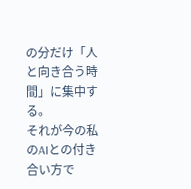の分だけ「人と向き合う時間」に集中する。
それが今の私のAIとの付き合い方で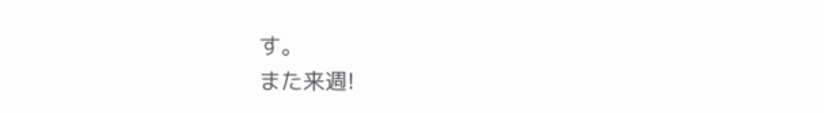す。
また来週!